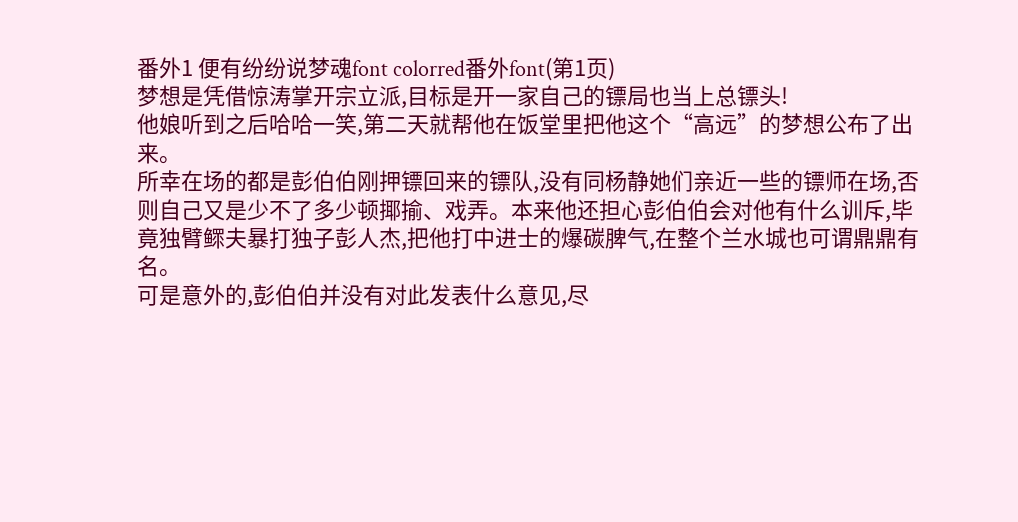番外1 便有纷纷说梦魂font colorred番外font(第1页)
梦想是凭借惊涛掌开宗立派,目标是开一家自己的镖局也当上总镖头!
他娘听到之后哈哈一笑,第二天就帮他在饭堂里把他这个“高远”的梦想公布了出来。
所幸在场的都是彭伯伯刚押镖回来的镖队,没有同杨静她们亲近一些的镖师在场,否则自己又是少不了多少顿揶揄、戏弄。本来他还担心彭伯伯会对他有什么训斥,毕竟独臂鳏夫暴打独子彭人杰,把他打中进士的爆碳脾气,在整个兰水城也可谓鼎鼎有名。
可是意外的,彭伯伯并没有对此发表什么意见,尽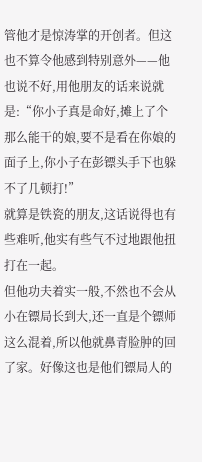管他才是惊涛掌的开创者。但这也不算令他感到特别意外——他也说不好,用他朋友的话来说就是:“你小子真是命好,摊上了个那么能干的娘,要不是看在你娘的面子上,你小子在彭镖头手下也躲不了几顿打!”
就算是铁瓷的朋友,这话说得也有些难听,他实有些气不过地跟他扭打在一起。
但他功夫着实一般,不然也不会从小在镖局长到大,还一直是个镖师这么混着,所以他就鼻青脸肿的回了家。好像这也是他们镖局人的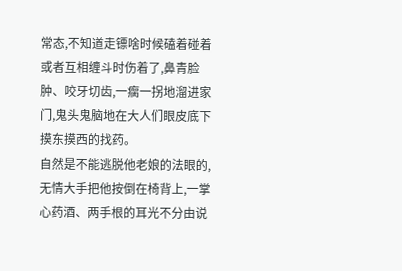常态,不知道走镖啥时候磕着碰着或者互相缠斗时伤着了,鼻青脸肿、咬牙切齿,一瘸一拐地溜进家门,鬼头鬼脑地在大人们眼皮底下摸东摸西的找药。
自然是不能逃脱他老娘的法眼的,无情大手把他按倒在椅背上,一掌心药酒、两手根的耳光不分由说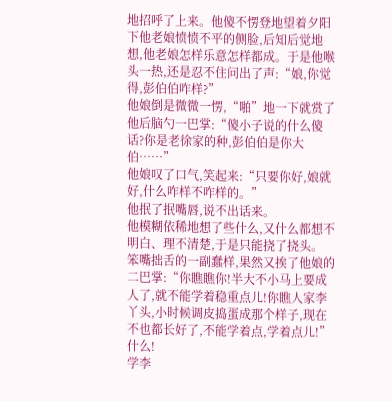地招呼了上来。他傻不愣登地望着夕阳下他老娘愤愤不平的侧脸,后知后觉地想,他老娘怎样乐意怎样都成。于是他喉头一热,还是忍不住问出了声:“娘,你觉得,彭伯伯咋样?”
他娘倒是微微一愣,“啪”地一下就赏了他后脑勺一巴掌:“傻小子说的什么傻话?你是老徐家的种,彭伯伯是你大伯……”
他娘叹了口气,笑起来:“只要你好,娘就好,什么咋样不咋样的。”
他抿了抿嘴唇,说不出话来。
他模糊依稀地想了些什么,又什么都想不明白、理不清楚,于是只能挠了挠头。
笨嘴拙舌的一副蠢样,果然又挨了他娘的二巴掌:“你瞧瞧你!半大不小马上要成人了,就不能学着稳重点儿!你瞧人家李丫头,小时候调皮捣蛋成那个样子,现在不也都长好了,不能学着点,学着点儿!”
什么!
学李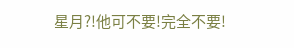星月?!他可不要!完全不要!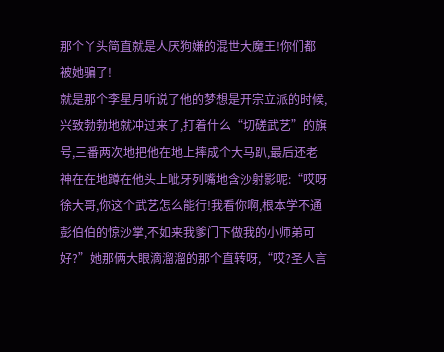那个丫头简直就是人厌狗嫌的混世大魔王!你们都被她骗了!
就是那个李星月听说了他的梦想是开宗立派的时候,兴致勃勃地就冲过来了,打着什么“切磋武艺”的旗号,三番两次地把他在地上摔成个大马趴,最后还老神在在地蹲在他头上呲牙列嘴地含沙射影呢:“哎呀徐大哥,你这个武艺怎么能行!我看你啊,根本学不通彭伯伯的惊沙掌,不如来我爹门下做我的小师弟可好?”她那俩大眼滴溜溜的那个直转呀,“哎?圣人言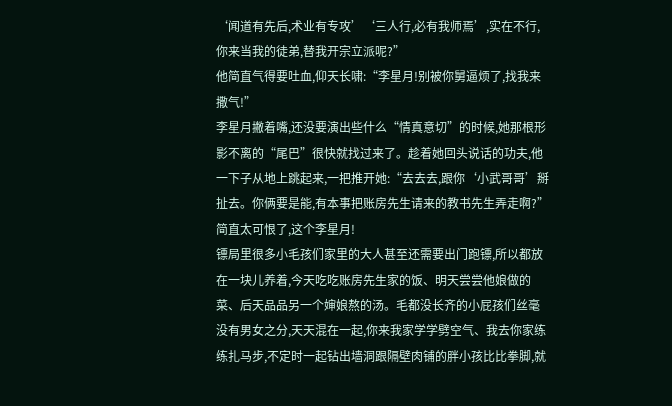‘闻道有先后,术业有专攻’‘三人行,必有我师焉’,实在不行,你来当我的徒弟,替我开宗立派呢?”
他简直气得要吐血,仰天长啸:“李星月!别被你舅逼烦了,找我来撒气!”
李星月撇着嘴,还没要演出些什么“情真意切”的时候,她那根形影不离的“尾巴”很快就找过来了。趁着她回头说话的功夫,他一下子从地上跳起来,一把推开她:“去去去,跟你‘小武哥哥’掰扯去。你俩要是能,有本事把账房先生请来的教书先生弄走啊?”
简直太可恨了,这个李星月!
镖局里很多小毛孩们家里的大人甚至还需要出门跑镖,所以都放在一块儿养着,今天吃吃账房先生家的饭、明天尝尝他娘做的菜、后天品品另一个婶娘熬的汤。毛都没长齐的小屁孩们丝毫没有男女之分,天天混在一起,你来我家学学劈空气、我去你家练练扎马步,不定时一起钻出墙洞跟隔壁肉铺的胖小孩比比拳脚,就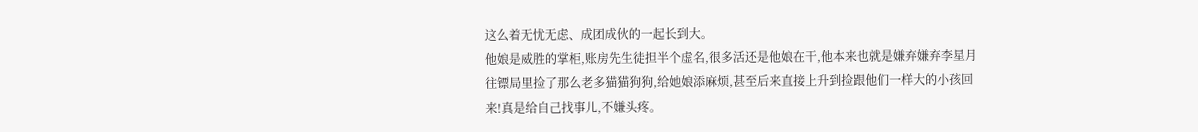这么着无忧无虑、成团成伙的一起长到大。
他娘是威胜的掌柜,账房先生徒担半个虚名,很多活还是他娘在干,他本来也就是嫌弃嫌弃李星月往镖局里捡了那么老多猫猫狗狗,给她娘添麻烦,甚至后来直接上升到捡跟他们一样大的小孩回来!真是给自己找事儿,不嫌头疼。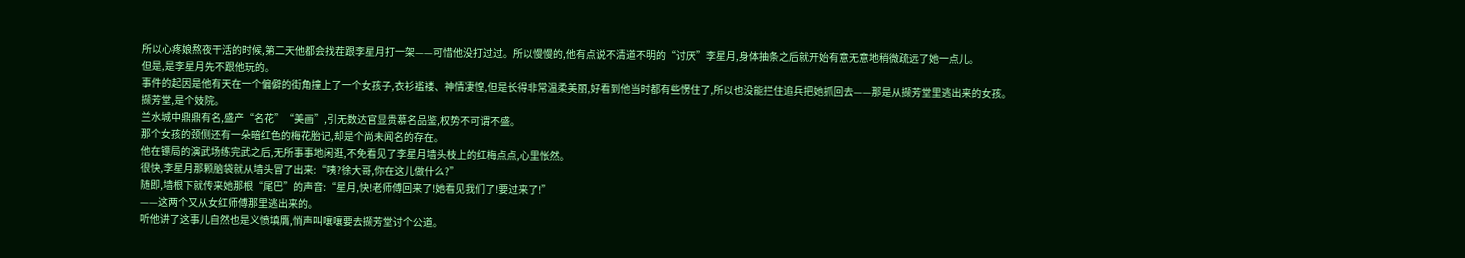所以心疼娘熬夜干活的时候,第二天他都会找茬跟李星月打一架——可惜他没打过过。所以慢慢的,他有点说不清道不明的“讨厌”李星月,身体抽条之后就开始有意无意地稍微疏远了她一点儿。
但是,是李星月先不跟他玩的。
事件的起因是他有天在一个偏僻的街角撞上了一个女孩子,衣衫褴褛、神情凄惶,但是长得非常温柔美丽,好看到他当时都有些愣住了,所以也没能拦住追兵把她抓回去——那是从撷芳堂里逃出来的女孩。
撷芳堂,是个妓院。
兰水城中鼎鼎有名,盛产“名花”“美画”,引无数达官显贵慕名品鉴,权势不可谓不盛。
那个女孩的颈侧还有一朵暗红色的梅花胎记,却是个尚未闻名的存在。
他在镖局的演武场练完武之后,无所事事地闲逛,不免看见了李星月墙头枝上的红梅点点,心里怅然。
很快,李星月那颗脑袋就从墙头冒了出来:“咦?徐大哥,你在这儿做什么?”
随即,墙根下就传来她那根“尾巴”的声音:“星月,快!老师傅回来了!她看见我们了!要过来了!”
——这两个又从女红师傅那里逃出来的。
听他讲了这事儿自然也是义愤填膺,悄声叫嚷嚷要去撷芳堂讨个公道。